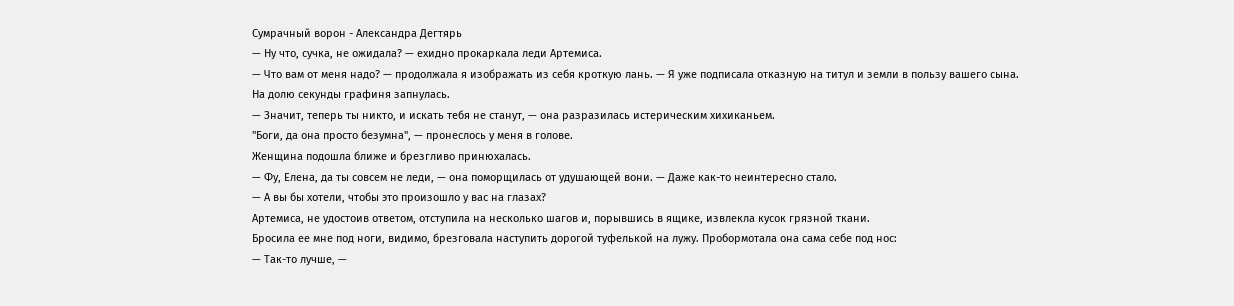Сумрачный ворон - Александра Дегтярь
— Ну что, сучка, не ожидала? — ехидно прокаркала леди Артемиса.
— Что вам от меня надо? — продолжала я изображать из себя кроткую лань. — Я уже подписала отказную на титул и земли в пользу вашего сына.
На долю секунды графиня запнулась.
— Значит, теперь ты никто, и искать тебя не станут, — она разразилась истерическим хихиканьем.
"Боги, да она просто безумна", — пронеслось у меня в голове.
Женщина подошла ближе и брезгливо принюхалась.
— Фу, Елена, да ты совсем не леди, — она поморщилась от удушающей вони. — Даже как-то неинтересно стало.
— А вы бы хотели, чтобы это произошло у вас на глазах?
Артемиса, не удостоив ответом, отступила на несколько шагов и, порывшись в ящике, извлекла кусок грязной ткани.
Бросила ее мне под ноги, видимо, брезговала наступить дорогой туфелькой на лужу. Пробормотала она сама себе под нос:
— Так-то лучше, —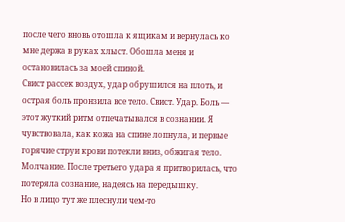после чего вновь отошла к ящикам и вернулась ко мне держа в руках хлыст. Обошла меня и остановилась за моей спиной.
Свист рассек воздух, удар обрушился на плоть, и острая боль пронзила все тело. Свист. Удар. Боль — этот жуткий ритм отпечатывался в сознании. Я чувствовала, как кожа на спине лопнула, и первые горячие струи крови потекли вниз, обжигая тело.
Молчание. После третьего удара я притворилась, что потеряла сознание, надеясь на передышку.
Но в лицо тут же плеснули чем-то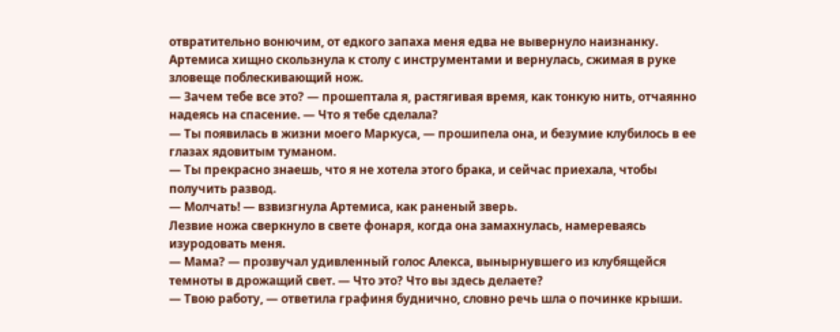отвратительно вонючим, от едкого запаха меня едва не вывернуло наизнанку.
Артемиса хищно скользнула к столу с инструментами и вернулась, сжимая в руке зловеще поблескивающий нож.
— Зачем тебе все это? — прошептала я, растягивая время, как тонкую нить, отчаянно надеясь на спасение. — Что я тебе сделала?
— Ты появилась в жизни моего Маркуса, — прошипела она, и безумие клубилось в ее глазах ядовитым туманом.
— Ты прекрасно знаешь, что я не хотела этого брака, и сейчас приехала, чтобы получить развод.
— Молчать! — взвизгнула Артемиса, как раненый зверь.
Лезвие ножа сверкнуло в свете фонаря, когда она замахнулась, намереваясь изуродовать меня.
— Мама? — прозвучал удивленный голос Алекса, вынырнувшего из клубящейся темноты в дрожащий свет. — Что это? Что вы здесь делаете?
— Твою работу, — ответила графиня буднично, словно речь шла о починке крыши.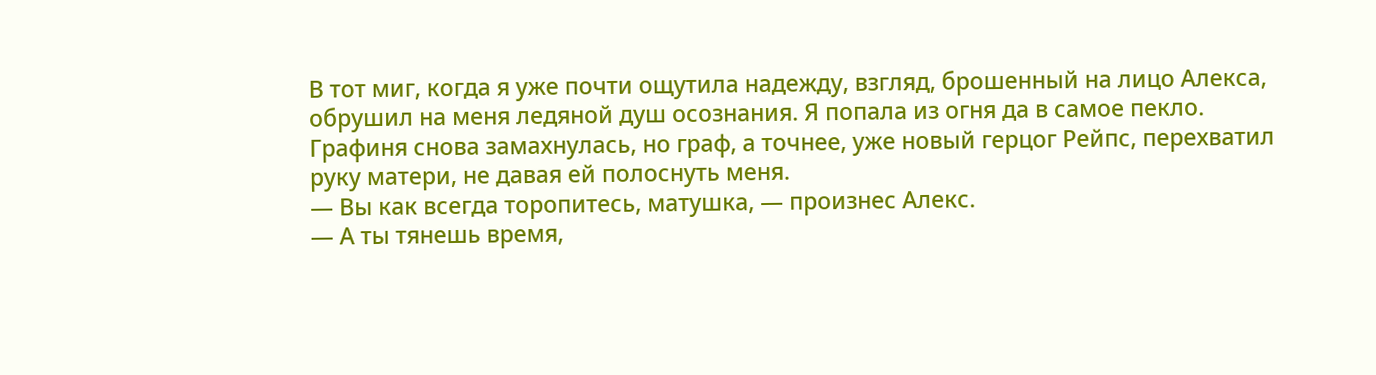В тот миг, когда я уже почти ощутила надежду, взгляд, брошенный на лицо Алекса, обрушил на меня ледяной душ осознания. Я попала из огня да в самое пекло.
Графиня снова замахнулась, но граф, а точнее, уже новый герцог Рейпс, перехватил руку матери, не давая ей полоснуть меня.
— Вы как всегда торопитесь, матушка, — произнес Алекс.
— А ты тянешь время,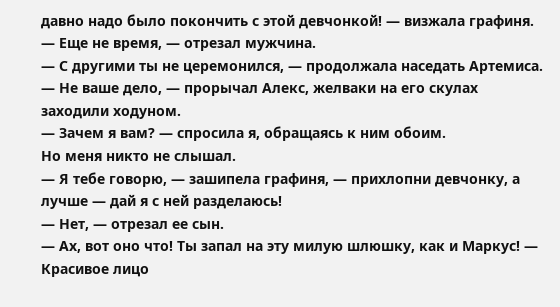давно надо было покончить с этой девчонкой! — визжала графиня.
— Еще не время, — отрезал мужчина.
— С другими ты не церемонился, — продолжала наседать Артемиса.
— Не ваше дело, — прорычал Алекс, желваки на его скулах заходили ходуном.
— Зачем я вам? — спросила я, обращаясь к ним обоим.
Но меня никто не слышал.
— Я тебе говорю, — зашипела графиня, — прихлопни девчонку, а лучше — дай я с ней разделаюсь!
— Нет, — отрезал ее сын.
— Ах, вот оно что! Ты запал на эту милую шлюшку, как и Маркус! — Красивое лицо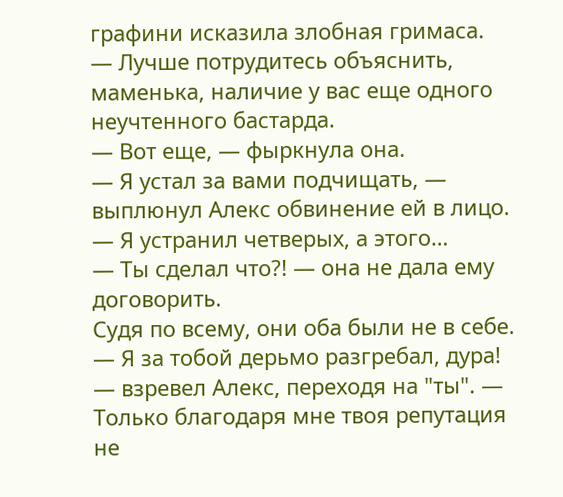графини исказила злобная гримаса.
— Лучше потрудитесь объяснить, маменька, наличие у вас еще одного неучтенного бастарда.
— Вот еще, — фыркнула она.
— Я устал за вами подчищать, — выплюнул Алекс обвинение ей в лицо. — Я устранил четверых, а этого…
— Ты сделал что?! — она не дала ему договорить.
Судя по всему, они оба были не в себе.
— Я за тобой дерьмо разгребал, дура! — взревел Алекс, переходя на "ты". — Только благодаря мне твоя репутация не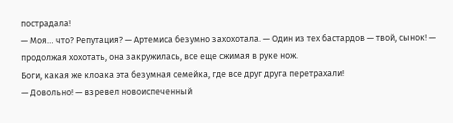пострадала!
— Моя… что? Репутация? — Артемиса безумно захохотала. — Один из тех бастардов — твой, сынок! — продолжая хохотать, она закружилась, все еще сжимая в руке нож.
Боги, какая же клоака эта безумная семейка, где все друг друга перетрахали!
— Довольно! — взревел новоиспеченный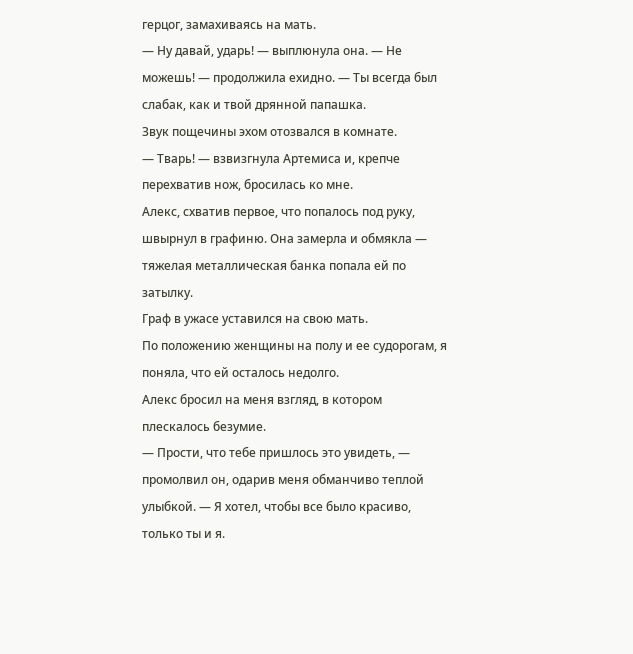герцог, замахиваясь на мать.
— Ну давай, ударь! — выплюнула она. — Не можешь! — продолжила ехидно. — Ты всегда был слабак, как и твой дрянной папашка.
Звук пощечины эхом отозвался в комнате.
— Тварь! — взвизгнула Артемиса и, крепче перехватив нож, бросилась ко мне.
Алекс, схватив первое, что попалось под руку, швырнул в графиню. Она замерла и обмякла — тяжелая металлическая банка попала ей по затылку.
Граф в ужасе уставился на свою мать.
По положению женщины на полу и ее судорогам, я поняла, что ей осталось недолго.
Алекс бросил на меня взгляд, в котором плескалось безумие.
— Прости, что тебе пришлось это увидеть, — промолвил он, одарив меня обманчиво теплой улыбкой. — Я хотел, чтобы все было красиво, только ты и я.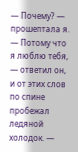— Почему? — прошептала я.
— Потому что я люблю тебя, — ответил он, и от этих слов по спине пробежал ледяной холодок. —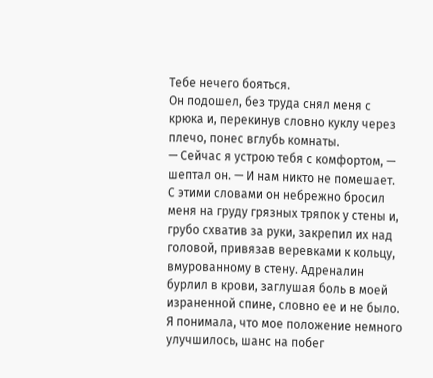Тебе нечего бояться.
Он подошел, без труда снял меня с крюка и, перекинув словно куклу через плечо, понес вглубь комнаты.
— Сейчас я устрою тебя с комфортом, — шептал он. — И нам никто не помешает.
С этими словами он небрежно бросил меня на груду грязных тряпок у стены и, грубо схватив за руки, закрепил их над головой, привязав веревками к кольцу, вмурованному в стену. Адреналин бурлил в крови, заглушая боль в моей израненной спине, словно ее и не было.
Я понимала, что мое положение немного улучшилось, шанс на побег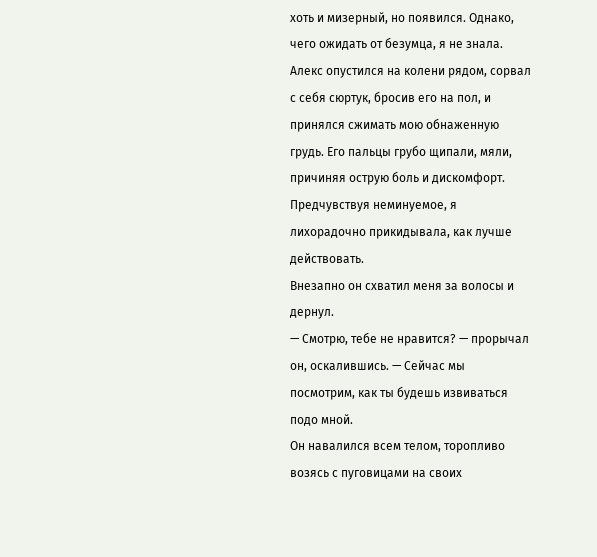хоть и мизерный, но появился. Однако, чего ожидать от безумца, я не знала.
Алекс опустился на колени рядом, сорвал с себя сюртук, бросив его на пол, и принялся сжимать мою обнаженную грудь. Его пальцы грубо щипали, мяли, причиняя острую боль и дискомфорт. Предчувствуя неминуемое, я лихорадочно прикидывала, как лучше действовать.
Внезапно он схватил меня за волосы и дернул.
— Смотрю, тебе не нравится? — прорычал он, оскалившись. — Сейчас мы посмотрим, как ты будешь извиваться подо мной.
Он навалился всем телом, торопливо возясь с пуговицами на своих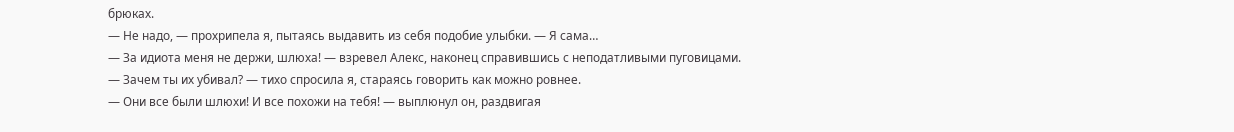брюках.
— Не надо, — прохрипела я, пытаясь выдавить из себя подобие улыбки. — Я сама…
— За идиота меня не держи, шлюха! — взревел Алекс, наконец справившись с неподатливыми пуговицами.
— Зачем ты их убивал? — тихо спросила я, стараясь говорить как можно ровнее.
— Они все были шлюхи! И все похожи на тебя! — выплюнул он, раздвигая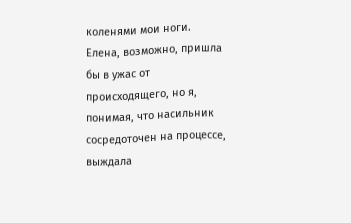коленями мои ноги.
Елена, возможно, пришла бы в ужас от происходящего, но я, понимая, что насильник сосредоточен на процессе, выждала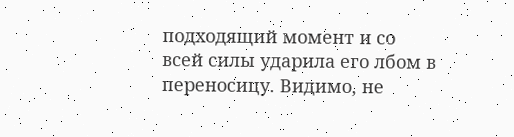подходящий момент и со всей силы ударила его лбом в переносицу. Видимо, не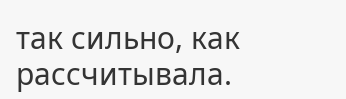так сильно, как рассчитывала.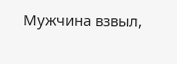Мужчина взвыл,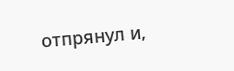отпрянул и,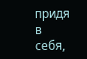придя в себя,